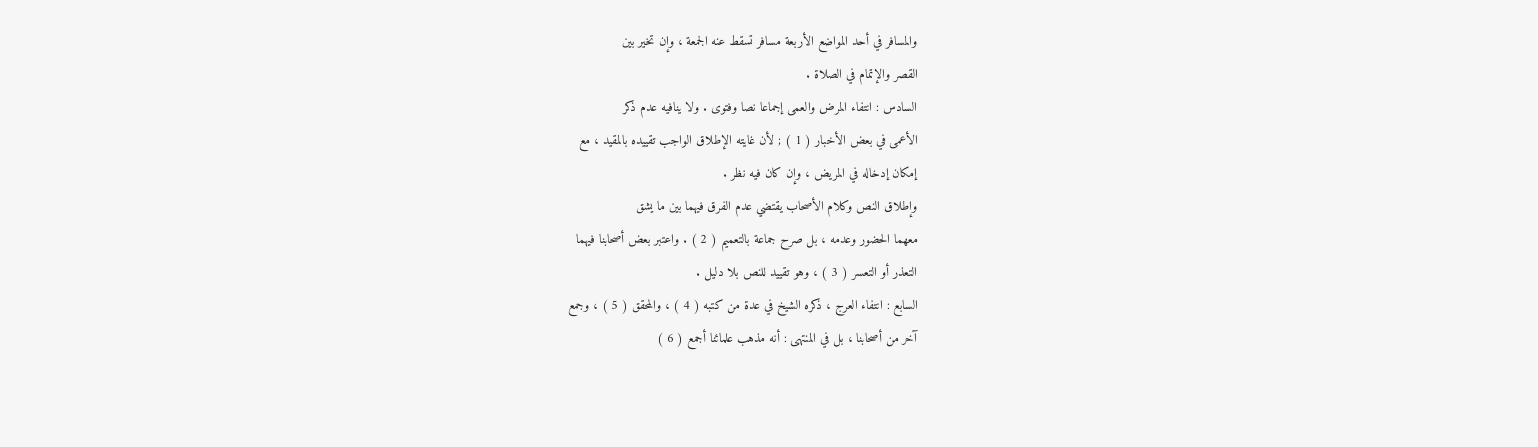والمسافر في أحد المواضع الأربعة مسافر تسقط عنه الجمعة ، وإن تخير بين
القصر والإتمام في الصلاة .
السادس : انتفاء المرض والعمى إجماعا نصا وفتوى . ولا ينافيه عدم ذكر
الأعمى في بعض الأخبار ( 1 ) ; لأن غايته الإطلاق الواجب تقييده بالمقيد ، مع
إمكان إدخاله في المريض ، وإن كان فيه نظر .
وإطلاق النص وكلام الأصحاب يقتضي عدم الفرق فيهما بين ما يشق
معهما الحضور وعدمه ، بل صرح جماعة بالتعميم ( 2 ) . واعتبر بعض أصحابنا فيهما
التعذر أو التعسر ( 3 ) ، وهو تقييد للنص بلا دليل .
السابع : انتفاء العرج ، ذكره الشيخ في عدة من كتبه ( 4 ) ، والمحقق ( 5 ) ، وجمع
آخر من أصحابنا ، بل في المنتهى : أنه مذهب علمائنا أجمع ( 6 )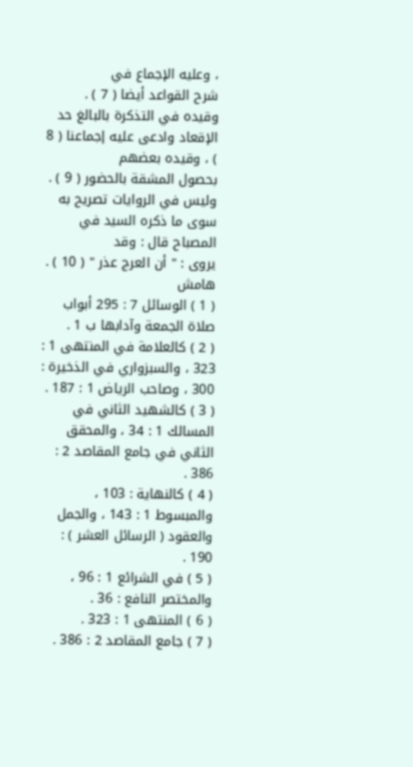، وعليه الإجماع في
شرح القواعد أيضا ( 7 ) .
وقيده في التذكرة بالبالغ حد الإقعاد وادعى عليه إجماعنا ( 8 ) ، وقيده بعضهم
بحصول المشقة بالحضور ( 9 ) .
وليس في الروايات تصريح به سوى ما ذكره السيد في المصباح قال : وقد
يروى : " أن العرج عذر " ( 10 ) .
هامش
( 1 ) الوسائل 7 : 295 أبواب صلاة الجمعة وآدابها ب 1 .
( 2 ) كالعلامة في المنتهى 1 : 323 ، والسبزواري في الذخيرة : 300 ، وصاحب الرياض 1 : 187 .
( 3 ) كالشهيد الثاني في المسالك 1 : 34 ، والمحقق الثاني في جامع المقاصد 2 : 386 .
( 4 ) كالنهاية : 103 ، والمبسوط 1 : 143 ، والجمل والعقود ( الرسائل العشر ) : 190 .
( 5 ) في الشرائع 1 : 96 ، والمختصر النافع : 36 .
( 6 ) المنتهى 1 : 323 .
( 7 ) جامع المقاصد 2 : 386 .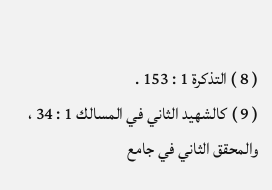( 8 ) التذكرة 1 : 153 .
( 9 ) كالشهيد الثاني في المسالك 1 : 34 ، والمحقق الثاني في جامع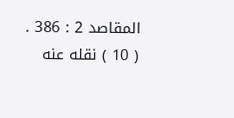المقاصد 2 : 386 .
( 10 ) نقله عنه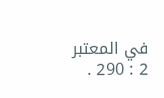في المعتبر 2 : 290 .